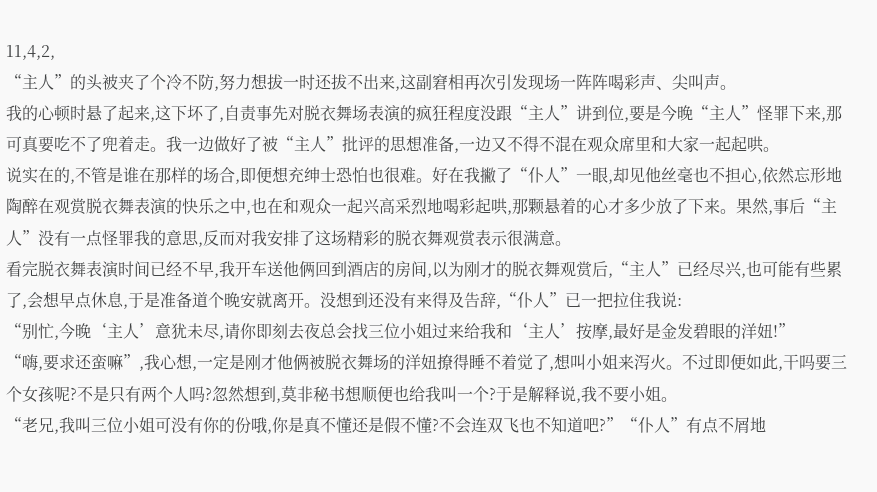11,4,2,
“主人”的头被夹了个冷不防,努力想拔一时还拔不出来,这副窘相再次引发现场一阵阵喝彩声、尖叫声。
我的心顿时悬了起来,这下坏了,自责事先对脱衣舞场表演的疯狂程度没跟“主人”讲到位,要是今晚“主人”怪罪下来,那可真要吃不了兜着走。我一边做好了被“主人”批评的思想准备,一边又不得不混在观众席里和大家一起起哄。
说实在的,不管是谁在那样的场合,即便想充绅士恐怕也很难。好在我撇了“仆人”一眼,却见他丝毫也不担心,依然忘形地陶醉在观赏脱衣舞表演的快乐之中,也在和观众一起兴高采烈地喝彩起哄,那颗悬着的心才多少放了下来。果然,事后“主人”没有一点怪罪我的意思,反而对我安排了这场精彩的脱衣舞观赏表示很满意。
看完脱衣舞表演时间已经不早,我开车送他俩回到酒店的房间,以为刚才的脱衣舞观赏后,“主人”已经尽兴,也可能有些累了,会想早点休息,于是准备道个晚安就离开。没想到还没有来得及告辞,“仆人”已一把拉住我说:
“别忙,今晚‘主人’意犹未尽,请你即刻去夜总会找三位小姐过来给我和‘主人’按摩,最好是金发碧眼的洋妞!”
“嗨,要求还蛮嘛”,我心想,一定是刚才他俩被脱衣舞场的洋妞撩得睡不着觉了,想叫小姐来泻火。不过即便如此,干吗要三个女孩呢?不是只有两个人吗?忽然想到,莫非秘书想顺便也给我叫一个?于是解释说,我不要小姐。
“老兄,我叫三位小姐可没有你的份哦,你是真不懂还是假不懂?不会连双飞也不知道吧?”“仆人”有点不屑地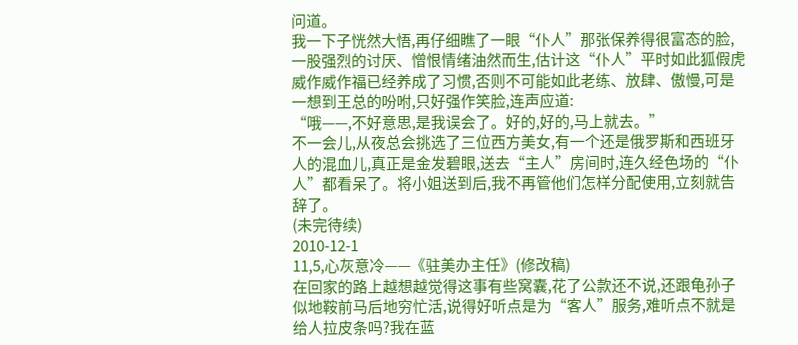问道。
我一下子恍然大悟,再仔细瞧了一眼“仆人”那张保养得很富态的脸,一股强烈的讨厌、憎恨情绪油然而生,估计这“仆人”平时如此狐假虎威作威作福已经养成了习惯,否则不可能如此老练、放肆、傲慢,可是一想到王总的吩咐,只好强作笑脸,连声应道:
“哦——,不好意思,是我误会了。好的,好的,马上就去。”
不一会儿,从夜总会挑选了三位西方美女,有一个还是俄罗斯和西班牙人的混血儿,真正是金发碧眼,送去“主人”房间时,连久经色场的“仆人”都看呆了。将小姐送到后,我不再管他们怎样分配使用,立刻就告辞了。
(未完待续)
2010-12-1
11,5,心灰意冷——《驻美办主任》(修改稿)
在回家的路上越想越觉得这事有些窝囊,花了公款还不说,还跟龟孙子似地鞍前马后地穷忙活,说得好听点是为“客人”服务,难听点不就是给人拉皮条吗?我在蓝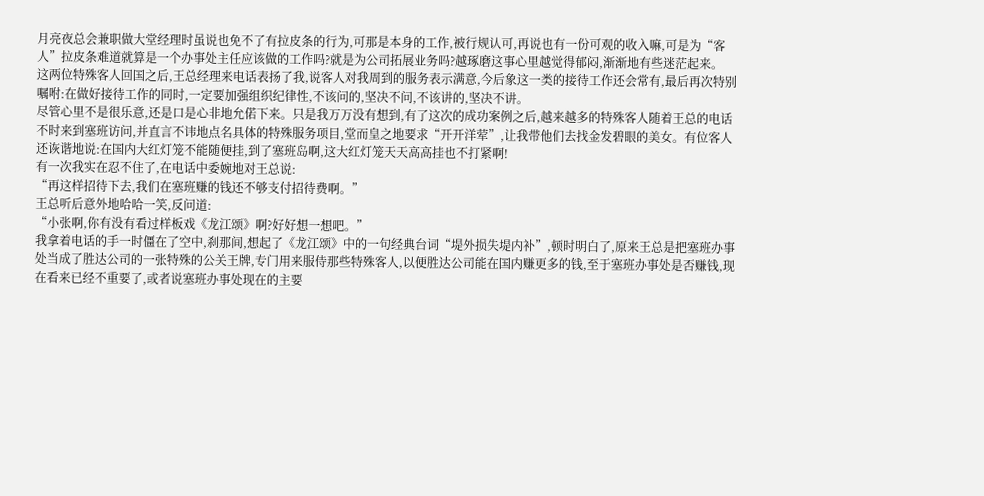月亮夜总会兼职做大堂经理时虽说也免不了有拉皮条的行为,可那是本身的工作,被行规认可,再说也有一份可观的收入嘛,可是为“客人”拉皮条难道就算是一个办事处主任应该做的工作吗?就是为公司拓展业务吗?越琢磨这事心里越觉得郁闷,渐渐地有些迷茫起来。
这两位特殊客人回国之后,王总经理来电话表扬了我,说客人对我周到的服务表示满意,今后象这一类的接待工作还会常有,最后再次特别嘱咐:在做好接待工作的同时,一定要加强组织纪律性,不该问的,坚决不问,不该讲的,坚决不讲。
尽管心里不是很乐意,还是口是心非地允偌下来。只是我万万没有想到,有了这次的成功案例之后,越来越多的特殊客人随着王总的电话不时来到塞班访问,并直言不讳地点名具体的特殊服务项目,堂而皇之地要求“开开洋荤”,让我带他们去找金发碧眼的美女。有位客人还诙谐地说:在国内大红灯笼不能随便挂,到了塞班岛啊,这大红灯笼天天高高挂也不打紧啊!
有一次我实在忍不住了,在电话中委婉地对王总说:
“再这样招待下去,我们在塞班赚的钱还不够支付招待费啊。”
王总听后意外地哈哈一笑,反问道:
“小张啊,你有没有看过样板戏《龙江颂》啊?好好想一想吧。”
我拿着电话的手一时僵在了空中,刹那间,想起了《龙江颂》中的一句经典台词“堤外损失堤内补”,顿时明白了,原来王总是把塞班办事处当成了胜达公司的一张特殊的公关王牌,专门用来服侍那些特殊客人,以便胜达公司能在国内赚更多的钱,至于塞班办事处是否赚钱,现在看来已经不重要了,或者说塞班办事处现在的主要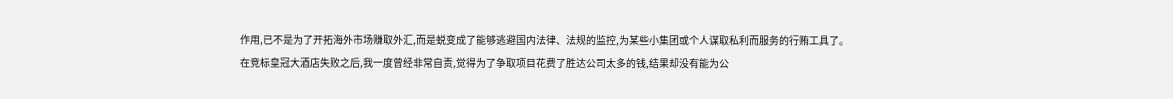作用,已不是为了开拓海外市场赚取外汇,而是蜕变成了能够逃避国内法律、法规的监控,为某些小集团或个人谋取私利而服务的行贿工具了。
在竞标皇冠大酒店失败之后,我一度曾经非常自责,觉得为了争取项目花费了胜达公司太多的钱,结果却没有能为公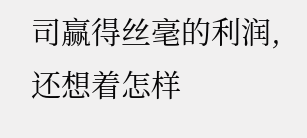司赢得丝毫的利润,还想着怎样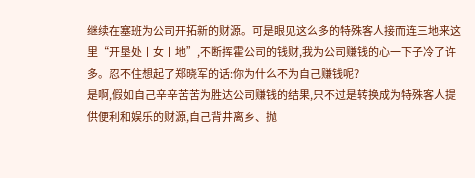继续在塞班为公司开拓新的财源。可是眼见这么多的特殊客人接而连三地来这里“开垦处丨女丨地”,不断挥霍公司的钱财,我为公司赚钱的心一下子冷了许多。忍不住想起了郑晓军的话:你为什么不为自己赚钱呢?
是啊,假如自己辛辛苦苦为胜达公司赚钱的结果,只不过是转换成为特殊客人提供便利和娱乐的财源,自己背井离乡、抛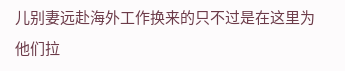儿别妻远赴海外工作换来的只不过是在这里为他们拉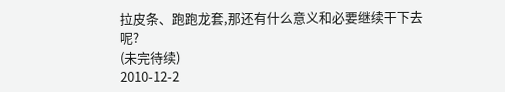拉皮条、跑跑龙套,那还有什么意义和必要继续干下去呢?
(未完待续)
2010-12-2